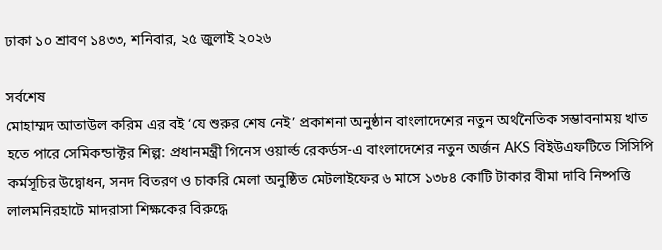ঢাকা ১০ শ্রাবণ ১৪৩৩, শনিবার, ২৫ জুলাই ২০২৬

সর্বশেষ
মোহাম্মদ আতাউল করিম এর বই ‘যে শুরুর শেষ নেই’ প্রকাশনা অনুষ্ঠান বাংলাদেশের নতুন অর্থনৈতিক সম্ভাবনাময় খাত হতে পারে সেমিকন্ডাক্টর শিল্প: প্রধানমন্ত্রী গিনেস ওয়ার্ল্ড রেকর্ডস-এ বাংলাদেশের নতুন অর্জন AKS বিইউএফটিতে সিসিপি কর্মসূচির উদ্বোধন, সনদ বিতরণ ও চাকরি মেলা অনুষ্ঠিত মেটলাইফের ৬ মাসে ১৩৮৪ কোটি টাকার বীমা দাবি নিষ্পত্তি লালমনিরহাটে মাদরাসা শিক্ষকের বিরুদ্ধে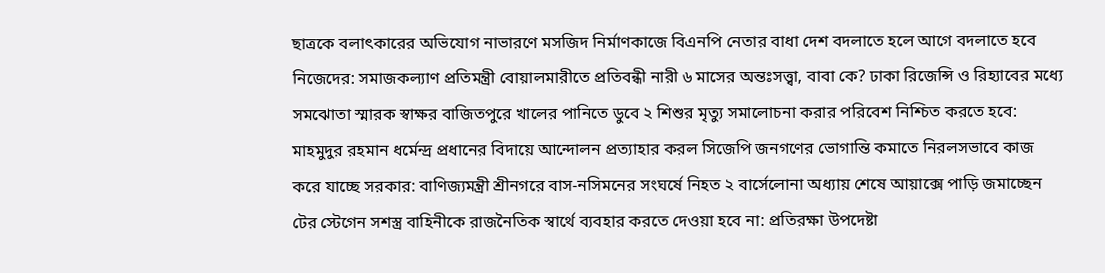ছাত্রকে বলাৎকারের অভিযোগ নাভারণে মসজিদ নির্মাণকাজে বিএনপি নেতার বাধা দেশ বদলাতে হলে আগে বদলাতে হবে নিজেদের: সমাজকল্যাণ প্রতিমন্ত্রী বোয়ালমারীতে প্রতিবন্ধী নারী ৬ মাসের অন্তঃসত্ত্বা, বাবা কে? ঢাকা রিজেন্সি ও রিহ্যাবের মধ্যে সমঝোতা স্মারক স্বাক্ষর বাজিতপুরে খালের পানিতে ডুবে ২ শিশুর মৃত্যু সমালোচনা করার পরিবেশ নিশ্চিত করতে হবে: মাহমুদুর রহমান ধর্মেন্দ্র প্রধানের বিদায়ে আন্দোলন প্রত্যাহার করল সিজেপি জনগণের ভোগান্তি কমাতে নিরলসভাবে কাজ করে যাচ্ছে সরকার: বাণিজ্যমন্ত্রী শ্রীনগরে বাস-নসিমনের সংঘর্ষে নিহত ২ বার্সেলোনা অধ্যায় শেষে আয়াক্সে পাড়ি জমাচ্ছেন টের স্টেগেন সশস্ত্র বাহিনীকে রাজনৈতিক স্বার্থে ব্যবহার করতে দেওয়া হবে না: প্রতিরক্ষা উপদেষ্টা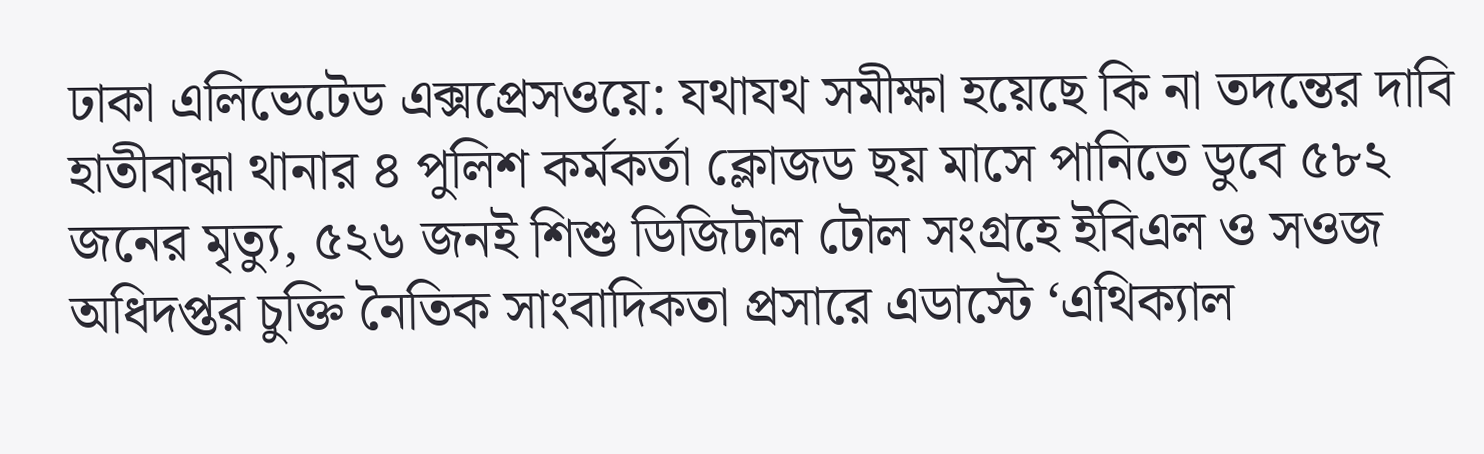ঢাকা এলিভেটেড এক্সপ্রেসওয়ে: যথাযথ সমীক্ষা হয়েছে কি না তদন্তের দাবি হাতীবান্ধা থানার ৪ পুলিশ কর্মকর্তা ক্লোজড ছয় মাসে পানিতে ডুবে ৫৮২ জনের মৃত্যু, ৫২৬ জনই শিশু ডিজিটাল টোল সংগ্রহে ইবিএল ও সওজ অধিদপ্তর চুক্তি নৈতিক সাংবাদিকতা প্রসারে এডাস্টে ‘এথিক্যাল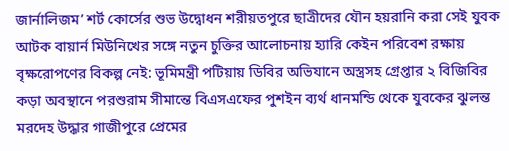জার্নালিজম’ শর্ট কোর্সের শুভ উদ্বোধন শরীয়তপুরে ছাত্রীদের যৌন হয়রানি করা সেই যুবক আটক বায়ার্ন মিউনিখের সঙ্গে নতুন চুক্তির আলোচনায় হ্যারি কেইন পরিবেশ রক্ষায় বৃক্ষরোপণের বিকল্প নেই: ভূমিমন্ত্রী পটিয়ায় ডিবির অভিযানে অস্ত্রসহ গ্রেপ্তার ২ বিজিবির কড়া অবস্থানে পরশুরাম সীমান্তে বিএসএফের পুশইন ব্যর্থ ধানমন্ডি থেকে যুবকের ঝুলন্ত মরদেহ উদ্ধার গাজীপুরে প্রেমের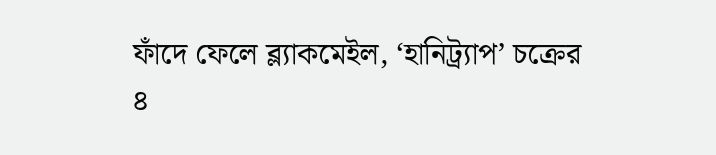ফাঁদে ফেলে ব্ল্যাকমেইল, ‘হানিট্র্যাপ’ চক্রের ৪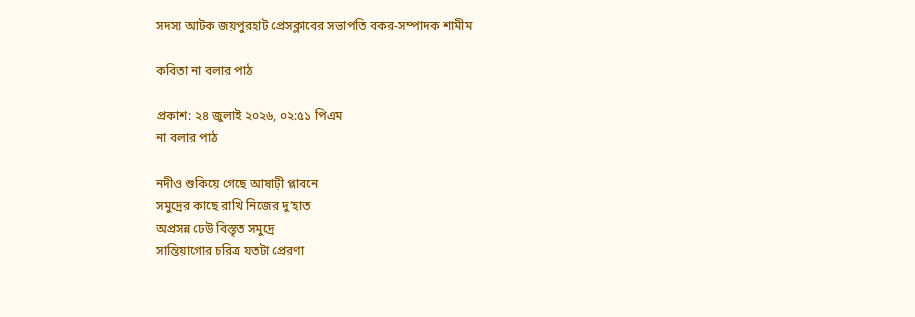সদস্য আটক জয়পুরহাট প্রেসক্লাবের সভাপতি বকর-সম্পাদক শামীম

কবিতা না বলার পাঠ

প্রকাশ: ২৪ জুলাই ২০২৬, ০২:৫১ পিএম
না বলার পাঠ

নদীও শুকিয়ে গেছে আষাঢ়ী প্লাবনে
সমুদ্রের কাছে রাখি নিজের দু’হাত
অপ্রসন্ন ঢেউ বিস্তৃত সমুদ্রে
সান্তিয়াগোর চরিত্র যতটা প্রেরণা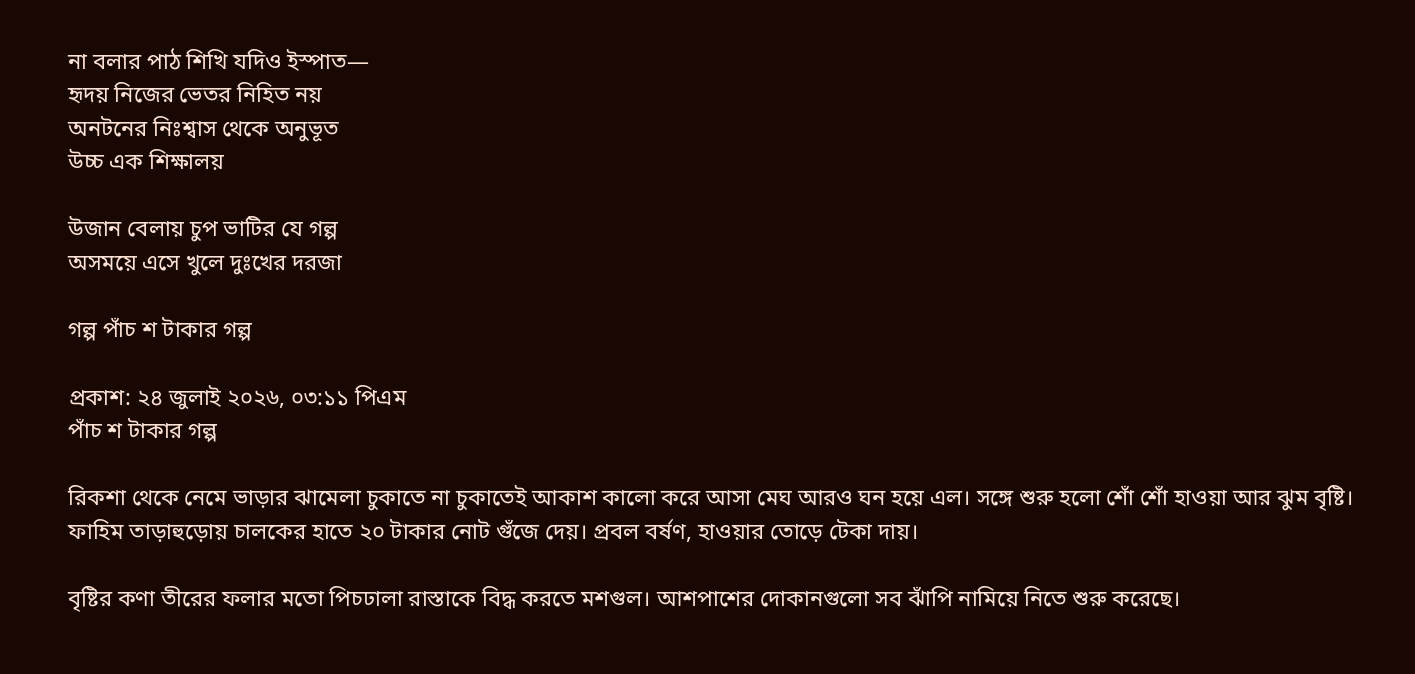না বলার পাঠ শিখি যদিও ইস্পাত—
হৃদয় নিজের ভেতর নিহিত নয়
অনটনের নিঃশ্বাস থেকে অনুভূত
উচ্চ এক শিক্ষালয়

উজান বেলায় চুপ ভাটির যে গল্প
অসময়ে এসে খুলে দুঃখের দরজা

গল্প পাঁচ শ টাকার গল্প

প্রকাশ: ২৪ জুলাই ২০২৬, ০৩:১১ পিএম
পাঁচ শ টাকার গল্প

রিকশা থেকে নেমে ভাড়ার ঝামেলা চুকাতে না চুকাতেই আকাশ কালো করে আসা মেঘ আরও ঘন হয়ে এল। সঙ্গে শুরু হলো শোঁ শোঁ হাওয়া আর ঝুম বৃষ্টি। ফাহিম তাড়াহুড়োয় চালকের হাতে ২০ টাকার নোট গুঁজে দেয়। প্রবল বর্ষণ, হাওয়ার তোড়ে টেকা দায়।

বৃষ্টির কণা তীরের ফলার মতো পিচঢালা রাস্তাকে বিদ্ধ করতে মশগুল। আশপাশের দোকানগুলো সব ঝাঁপি নামিয়ে নিতে শুরু করেছে।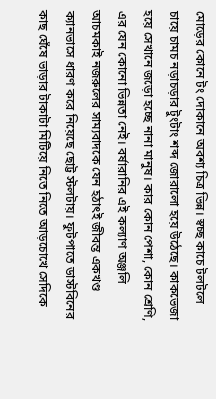মোড়ের কোনে টং দোকানে অবশ্য চিত্র ভিন্ন। স্বচ্ছ কাচে টলটলে চায়ে চামচ নড়াচড়ার টুংটাং শব্দ জোরালো হয়ে উঠেছে। কাকভেজা হয়ে সেখানে জড়ো হচ্ছে নানা মানুষ। কার কোন পেশা, কোন শ্রেণি, এর যেন কোনো ভিন্নতা নেই। বর্ষারানির এই কল্যাণ অঞ্জলি আচমকাই নজরুলের সাম্যবাদকে যেন হঠাৎই জীবন্ত একখণ্ড ক্যানভাসে ধারণ করে নিয়েছে ছোট্ট স্টলটায়। ফুটপাতে ডাস্টবিনের কাছ ঘেঁষে ভাড়ার টাকাটা মিটিয়ে নিতে নিতে আড়চোখে সেদিকে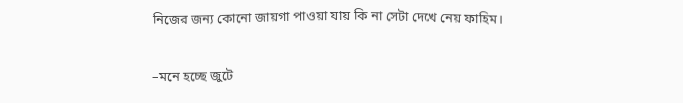নিজের জন্য কোনো জায়গা পাওয়া যায় কি না সেটা দেখে নেয় ফাহিম।

–মনে হচ্ছে জুটে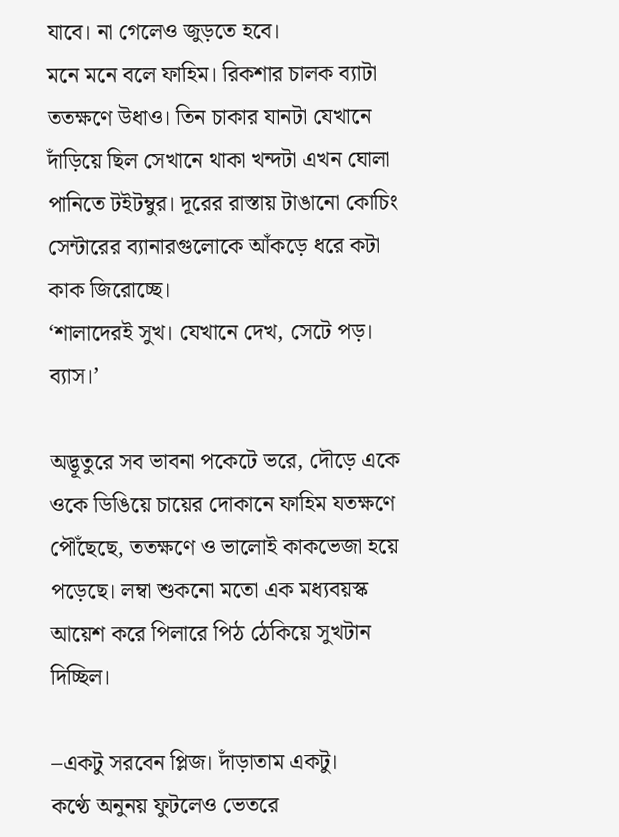যাবে। না গেলেও জুড়তে হবে।
মনে মনে বলে ফাহিম। রিকশার চালক ব্যাটা ততক্ষণে উধাও। তিন চাকার যানটা যেখানে দাঁড়িয়ে ছিল সেখানে থাকা খন্দটা এখন ঘোলা পানিতে টইটম্বুর। দূরের রাস্তায় টাঙানো কোচিং সেন্টারের ব্যানারগুলোকে আঁকড়ে ধরে কটা কাক জিরোচ্ছে।
‘শালাদেরই সুখ। যেখানে দেখ, সেটে পড়। ব্যাস।’

অদ্ভূতুরে সব ভাবনা পকেটে ভরে, দৌড়ে একে ওকে ডিঙিয়ে চায়ের দোকানে ফাহিম যতক্ষণে পৌঁছেছে, ততক্ষণে ও ভালোই কাকভেজা হয়ে পড়েছে। লম্বা শুকনো মতো এক মধ্যবয়স্ক আয়েশ করে পিলারে পিঠ ঠেকিয়ে সুখটান দিচ্ছিল।

–একটু সরবেন প্লিজ। দাঁড়াতাম একটু।
কণ্ঠে অনুনয় ফুটলেও ভেতরে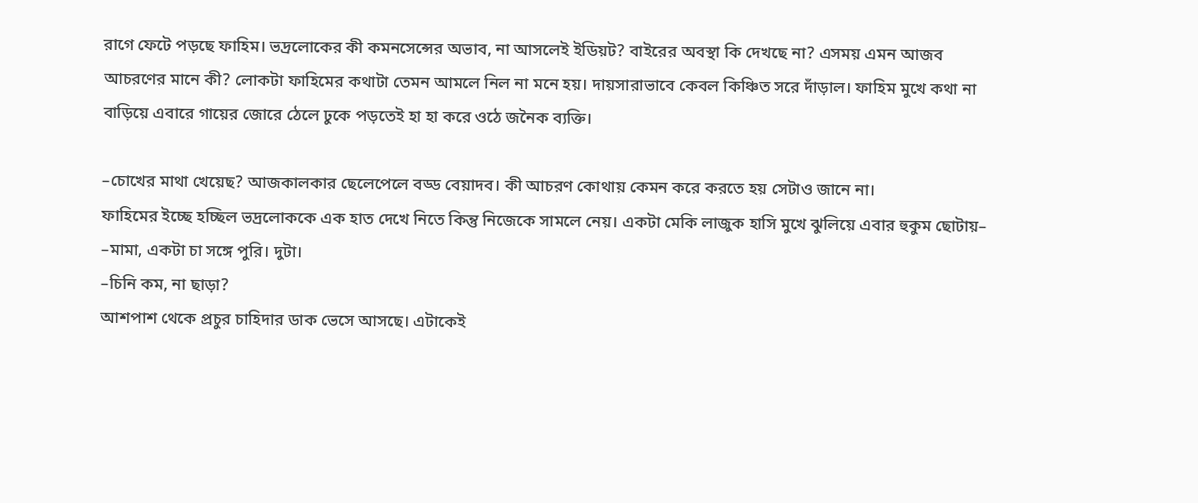রাগে ফেটে পড়ছে ফাহিম। ভদ্রলোকের কী কমনসেন্সের অভাব, না আসলেই ইডিয়ট? বাইরের অবস্থা কি দেখছে না? এসময় এমন আজব আচরণের মানে কী? লোকটা ফাহিমের কথাটা তেমন আমলে নিল না মনে হয়। দায়সারাভাবে কেবল কিঞ্চিত সরে দাঁড়াল। ফাহিম মুখে কথা না বাড়িয়ে এবারে গায়ের জোরে ঠেলে ঢুকে পড়তেই হা হা করে ওঠে জনৈক ব্যক্তি।

–চোখের মাথা খেয়েছ? আজকালকার ছেলেপেলে বড্ড বেয়াদব। কী আচরণ কোথায় কেমন করে করতে হয় সেটাও জানে না।
ফাহিমের ইচ্ছে হচ্ছিল ভদ্রলোককে এক হাত দেখে নিতে কিন্তু নিজেকে সামলে নেয়। একটা মেকি লাজুক হাসি মুখে ঝুলিয়ে এবার হুকুম ছোটায়–
–মামা, একটা চা সঙ্গে পুরি। দুটা।
–চিনি কম, না ছাড়া?
আশপাশ থেকে প্রচুর চাহিদার ডাক ভেসে আসছে। এটাকেই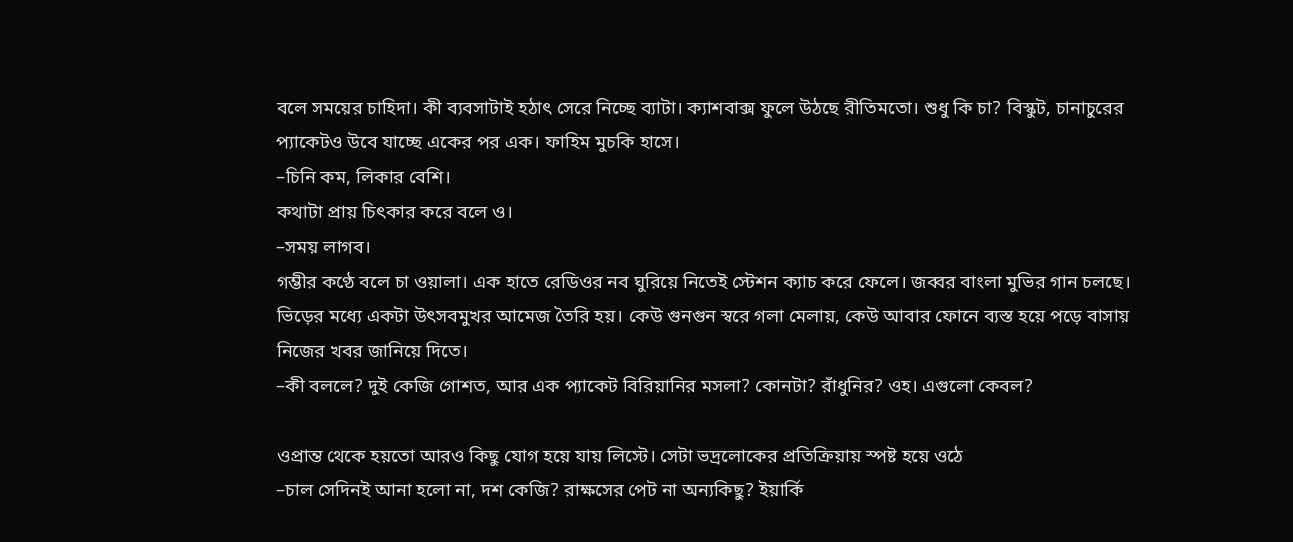বলে সময়ের চাহিদা। কী ব্যবসাটাই হঠাৎ সেরে নিচ্ছে ব্যাটা। ক্যাশবাক্স ফুলে উঠছে রীতিমতো। শুধু কি চা? বিস্কুট, চানাচুরের প্যাকেটও উবে যাচ্ছে একের পর এক। ফাহিম মুচকি হাসে।
–চিনি কম, লিকার বেশি।
কথাটা প্রায় চিৎকার করে বলে ও।
–সময় লাগব।
গম্ভীর কণ্ঠে বলে চা ওয়ালা। এক হাতে রেডিওর নব ঘুরিয়ে নিতেই স্টেশন ক্যাচ করে ফেলে। জব্বর বাংলা মুভির গান চলছে। ভিড়ের মধ্যে একটা উৎসবমুখর আমেজ তৈরি হয়। কেউ গুনগুন স্বরে গলা মেলায়, কেউ আবার ফোনে ব্যস্ত হয়ে পড়ে বাসায় নিজের খবর জানিয়ে দিতে।
–কী বললে? দুই কেজি গোশত, আর এক প্যাকেট বিরিয়ানির মসলা? কোনটা? রাঁধুনির? ওহ। এগুলো কেবল?

ওপ্রান্ত থেকে হয়তো আরও কিছু যোগ হয়ে যায় লিস্টে। সেটা ভদ্রলোকের প্রতিক্রিয়ায় স্পষ্ট হয়ে ওঠে
–চাল সেদিনই আনা হলো না, দশ কেজি? রাক্ষসের পেট না অন্যকিছু? ইয়ার্কি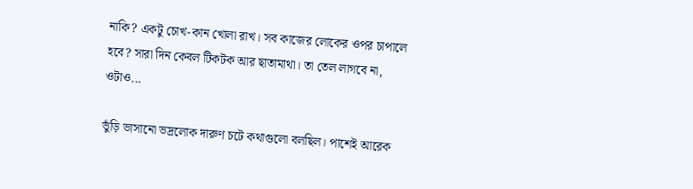নাকি? একটু চোখ-কান খোলা রাখ। সব কাজের লোকের ওপর চাপালে হবে? সারা দিন কেবল টিকটক আর ছাতামাথা। তা তেল লাগবে না, ওটাও...

ভুঁড়ি ভাসানো ভদ্রলোক দারুণ চটে কথাগুলো বলছিল। পাশেই আরেক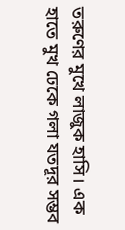তরুণের মুখে লাজুক হাসি। এক হাতে মুখ ঢেকে গলা যতদূর সম্ভব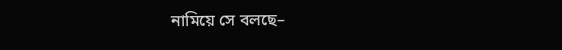নামিয়ে সে বলছে–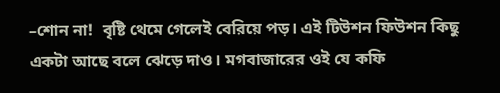–শোন না!  বৃষ্টি থেমে গেলেই বেরিয়ে পড়। এই টিউশন ফিউশন কিছু একটা আছে বলে ঝেড়ে দাও। মগবাজারের ওই যে কফি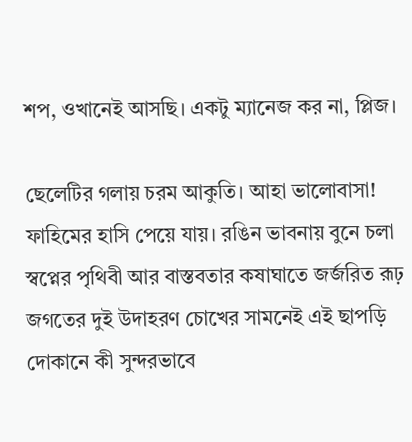শপ, ওখানেই আসছি। একটু ম্যানেজ কর না, প্লিজ।

ছেলেটির গলায় চরম আকুতি। আহা ভালোবাসা! ফাহিমের হাসি পেয়ে যায়। রঙিন ভাবনায় বুনে চলা স্বপ্নের পৃথিবী আর বাস্তবতার কষাঘাতে জর্জরিত রূঢ় জগতের দুই উদাহরণ চোখের সামনেই এই ছাপড়ি দোকানে কী সুন্দরভাবে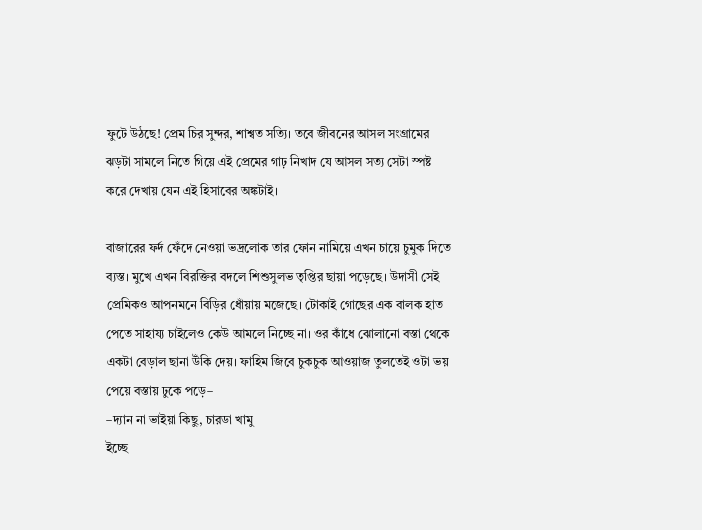ফুটে উঠছে! প্রেম চির সুন্দর, শাশ্বত সত্যি। তবে জীবনের আসল সংগ্রামের ঝড়টা সামলে নিতে গিয়ে এই প্রেমের গাঢ় নিখাদ যে আসল সত্য সেটা স্পষ্ট করে দেখায় যেন এই হিসাবের অঙ্কটাই।

বাজারের ফর্দ ফেঁদে নেওয়া ভদ্রলোক তার ফোন নামিয়ে এখন চায়ে চুমুক দিতে ব্যস্ত। মুখে এখন বিরক্তির বদলে শিশুসুলভ তৃপ্তির ছায়া পড়েছে। উদাসী সেই প্রেমিকও আপনমনে বিড়ির ধোঁয়ায় মজেছে। টোকাই গোছের এক বালক হাত পেতে সাহায্য চাইলেও কেউ আমলে নিচ্ছে না। ওর কাঁধে ঝোলানো বস্তা থেকে একটা বেড়াল ছানা উঁকি দেয়। ফাহিম জিবে চুকচুক আওয়াজ তুলতেই ওটা ভয় পেয়ে বস্তায় ঢুকে পড়ে–
–দ্যান না ভাইয়া কিছু, চারডা খামু
ইচ্ছে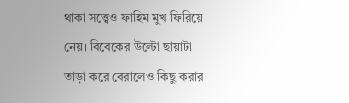থাকা সত্ত্বেও ফাহিম মুখ ফিরিয়ে নেয়। বিবেকের উল্টো ছায়াটা তাড়া করে বেরালেও কিছু করার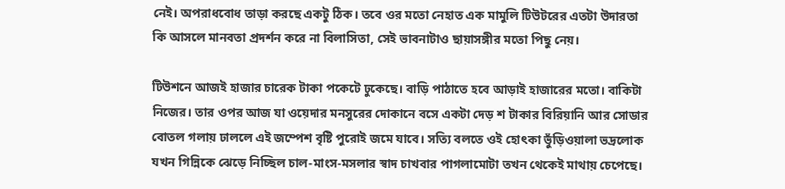নেই। অপরাধবোধ তাড়া করছে একটু ঠিক। তবে ওর মতো নেহাত এক মামুলি টিউটরের এতটা উদারতা কি আসলে মানবতা প্রদর্শন করে না বিলাসিতা, সেই ভাবনাটাও ছায়াসঙ্গীর মতো পিছু নেয়।

টিউশনে আজই হাজার চারেক টাকা পকেটে ঢুকেছে। বাড়ি পাঠাতে হবে আড়াই হাজারের মতো। বাকিটা নিজের। তার ওপর আজ যা ওয়েদার মনসুরের দোকানে বসে একটা দেড় শ টাকার বিরিয়ানি আর সোডার বোতল গলায় ঢাললে এই জম্পেশ বৃষ্টি পুরোই জমে যাবে। সত্যি বলতে ওই হোৎকা ভুঁড়িওয়ালা ভদ্রলোক যখন গিন্নিকে ঝেড়ে নিচ্ছিল চাল-মাংস-মসলার স্বাদ চাখবার পাগলামোটা তখন থেকেই মাথায় চেপেছে।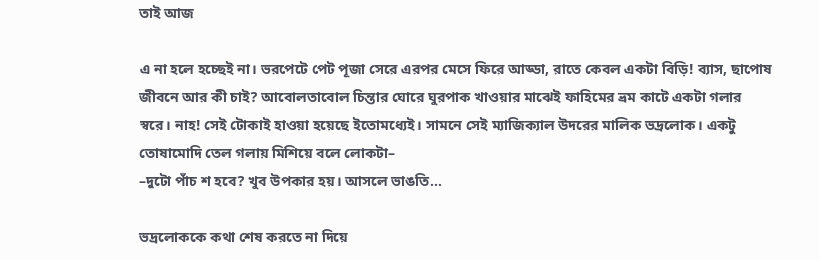তাই আজ

এ না হলে হচ্ছেই না। ভরপেটে পেট পূজা সেরে এরপর মেসে ফিরে আড্ডা, রাতে কেবল একটা বিড়ি! ব্যাস, ছাপোষ জীবনে আর কী চাই? আবোলতাবোল চিন্তার ঘোরে ঘুরপাক খাওয়ার মাঝেই ফাহিমের ভ্রম কাটে একটা গলার স্বরে। নাহ! সেই টোকাই হাওয়া হয়েছে ইতোমধ্যেই। সামনে সেই ম্যাজিক্যাল উদরের মালিক ভদ্রলোক। একটু তোষামোদি তেল গলায় মিশিয়ে বলে লোকটা–
–দুটো পাঁচ শ হবে? খুব উপকার হয়। আসলে ভাঙতি...

ভদ্রলোককে কথা শেষ করতে না দিয়ে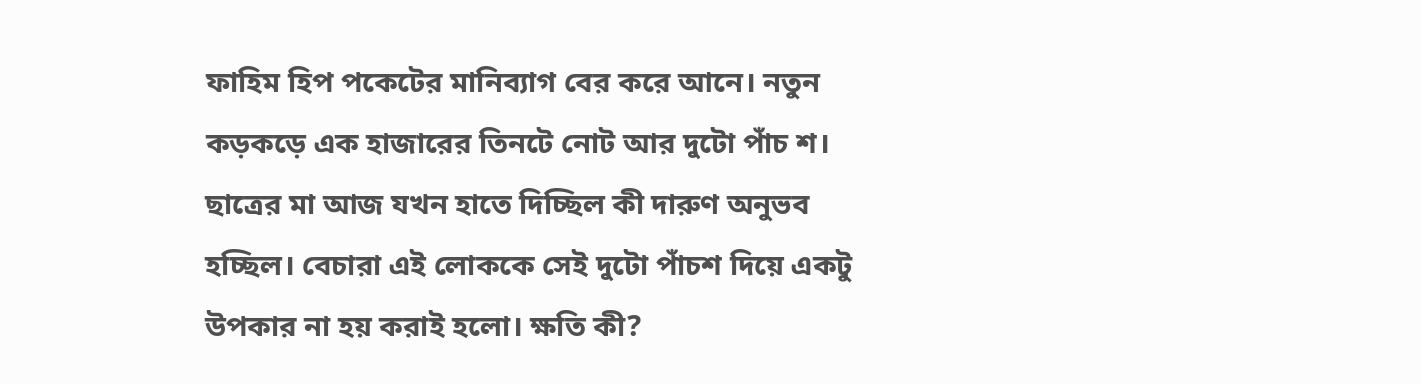ফাহিম হিপ পকেটের মানিব্যাগ বের করে আনে। নতুন কড়কড়ে এক হাজারের তিনটে নোট আর দুটো পাঁচ শ। ছাত্রের মা আজ যখন হাতে দিচ্ছিল কী দারুণ অনুভব হচ্ছিল। বেচারা এই লোককে সেই দুটো পাঁচশ দিয়ে একটু উপকার না হয় করাই হলো। ক্ষতি কী?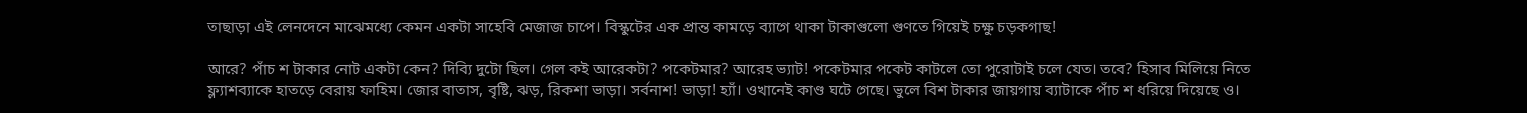তাছাড়া এই লেনদেনে মাঝেমধ্যে কেমন একটা সাহেবি মেজাজ চাপে। বিস্কুটের এক প্রান্ত কামড়ে ব্যাগে থাকা টাকাগুলো গুণতে গিয়েই চক্ষু চড়কগাছ!

আরে? পাঁচ শ টাকার নোট একটা কেন? দিব্যি দুটো ছিল। গেল কই আরেকটা? পকেটমার? আরেহ ভ্যাট! পকেটমার পকেট কাটলে তো পুরোটাই চলে যেত। তবে? হিসাব মিলিয়ে নিতে ফ্ল্যাশব্যাকে হাতড়ে বেরায় ফাহিম। জোর বাতাস, বৃষ্টি, ঝড়, রিকশা ভাড়া। সর্বনাশ! ভাড়া! হ্যাঁ। ওখানেই কাণ্ড ঘটে গেছে। ভুলে বিশ টাকার জায়গায় ব্যাটাকে পাঁচ শ ধরিয়ে দিয়েছে ও।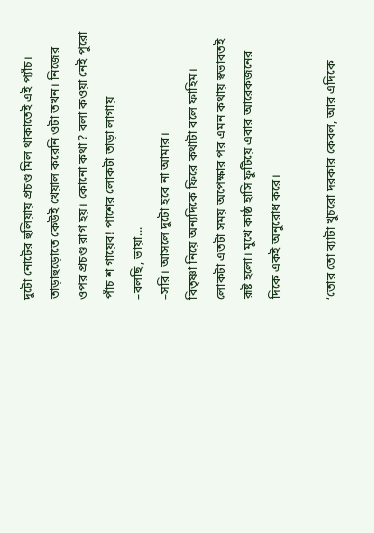দুটো নোটের হুলিয়ায় প্রচণ্ড মিল থাকাতেই এই প‍্যাঁচ। তাড়াহুড়োতে কেউই খেয়াল করেনি ওটা তখন। নিজের ওপর প্রচণ্ড রাগ হয়। কোনো কথা? বলা কওয়া নেই পুরো পাঁচ শ গায়েব! পাশের লোকটা তাড়া লাগায়
–বলছি, ভায়া...
–সরি। আসলে দুটো হবে না আমার।
বিতৃষ্ণা নিয়ে অন্যদিকে ফিরে কথাটা বলে ফাহিম। লোকটা এতটা সময় অপেক্ষার পর এমন কথায় স্বভাবতই রূষ্ট হলো। মুখে কাষ্ঠ হাসি ফুটিয়ে এবার আরেকজনের দিকে একই অনুরোধ করে।

‘তোর তো ব্যাটা খুচরো দরকার কেবল, আর এদিকে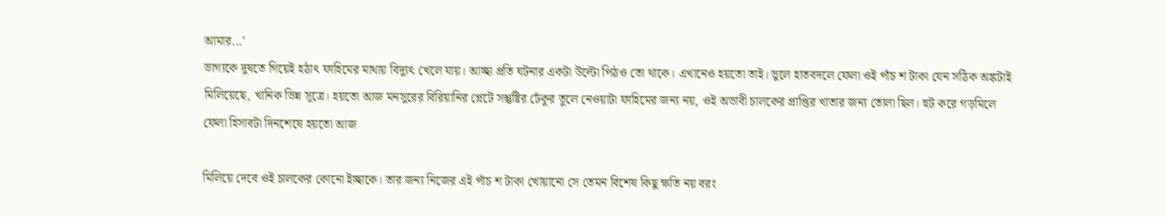আমার...’
ভাগ্যকে দুষতে গিয়েই হঠাৎ ফাহিমের মাথায় বিদ্যুৎ খেলে যায়। আচ্ছা প্রতি ঘটনার একটা উল্টো পিঠও তো থাকে। এখানেও হয়তো তাই। ভুলে হাতবদলে ফেলা ওই পাঁচ শ টাকা যেন সঠিক অঙ্কটাই মিলিয়েছে, খানিক ভিন্ন সূত্রে। হয়তো আজ মনসুরের বিরিয়ানির প্লেটে সন্তুষ্টির ঢেঁকুর তুলে নেওয়াটা ফাহিমের জন্য নয়, ওই অভাবী চালকের প্রাপ্তির খাতার জন্য তোলা ছিল। হুট করে গড়মিলে ফেলা হিসাবটা দিনশেষে হয়তো আজ

মিলিয়ে দেবে ওই চালকের কোনো ইচ্ছাকে। তার জন্য নিজের এই পাঁচ শ টাকা খোয়ানো সে তেমন বিশেষ কিছু ক্ষতি নয় বরং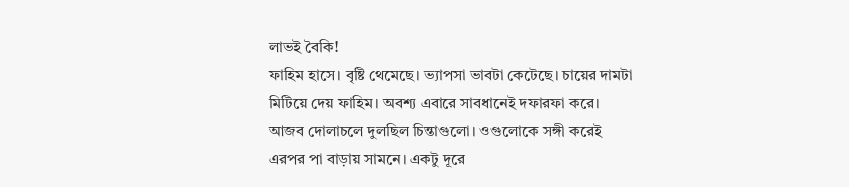লাভই বৈকি!
ফাহিম হাসে। বৃষ্টি থেমেছে। ভ্যাপসা ভাবটা কেটেছে। চায়ের দামটা মিটিয়ে দেয় ফাহিম। অবশ্য এবারে সাবধানেই দফারফা করে। আজব দোলাচলে দুলছিল চিন্তাগুলো। ওগুলোকে সঙ্গী করেই এরপর পা বাড়ায় সামনে। একটু দূরে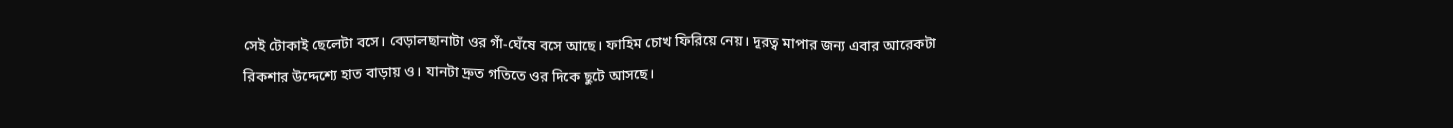সেই টোকাই ছেলেটা বসে। বেড়ালছানাটা ওর গাঁ-ঘেঁষে বসে আছে। ফাহিম চোখ ফিরিয়ে নেয়। দূরত্ব মাপার জন্য এবার আরেকটা রিকশার উদ্দেশ্যে হাত বাড়ায় ও। যানটা দ্রুত গতিতে ওর দিকে ছুটে আসছে।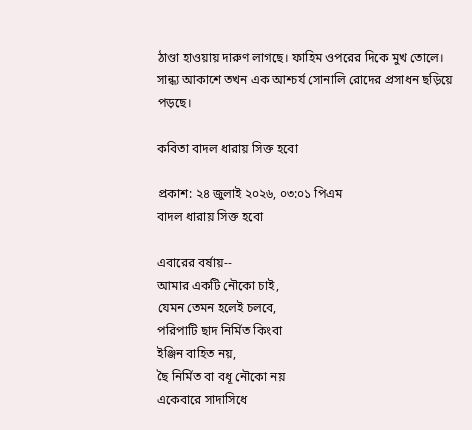ঠাণ্ডা হাওয়ায় দারুণ লাগছে। ফাহিম ওপরের দিকে মুখ তোলে। সান্ধ্য আকাশে তখন এক আশ্চর্য সোনালি রোদের প্রসাধন ছড়িয়ে পড়ছে।

কবিতা বাদল ধারায় সিক্ত হবো

প্রকাশ: ২৪ জুলাই ২০২৬, ০৩:০১ পিএম
বাদল ধারায় সিক্ত হবো

এবারের বর্ষায়--
আমার একটি নৌকো চাই,
যেমন তেমন হলেই চলবে,
পরিপাটি ছাদ নির্মিত কিংবা
ইঞ্জিন বাহিত নয়,
ছৈ নির্মিত বা বধূ নৌকো নয়
একেবারে সাদাসিধে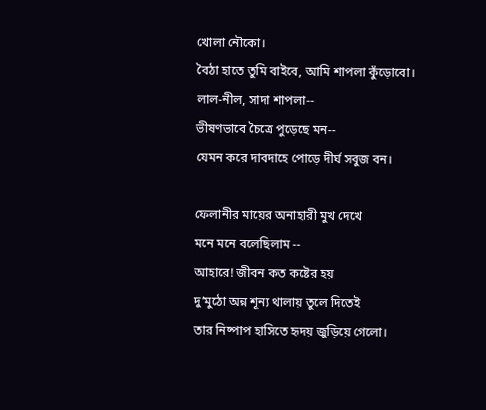খোলা নৌকো।
বৈঠা হাতে তুমি বাইবে, আমি শাপলা কুঁড়োবো।
লাল-নীল, সাদা শাপলা--
ভীষণভাবে চৈত্রে পুড়েছে মন--
যেমন করে দাবদাহে পোড়ে দীর্ঘ সবুজ বন।

ফেলানীর মায়ের অনাহারী মুখ দেখে
মনে মনে বলেছিলাম --
আহারে! জীবন কত কষ্টের হয়
দু’মুঠো অন্ন শূন্য থালায় তুলে দিতেই
তার নিষ্পাপ হাসিতে হৃদয় জুড়িয়ে গেলো।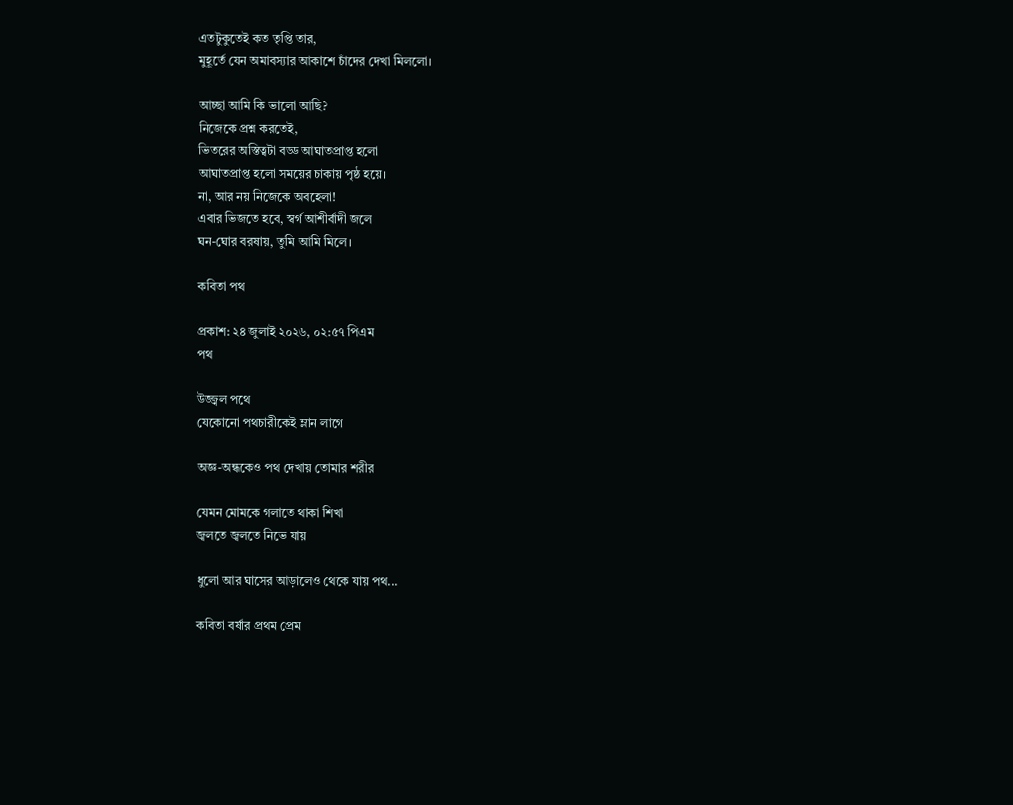এতটুকুতেই কত তৃপ্তি তার,
মুহূর্তে যেন অমাবস্যার আকাশে চাঁদের দেখা মিললো।

আচ্ছা আমি কি ভালো আছি?
নিজেকে প্রশ্ন করতেই,
ভিতরের অস্তিত্বটা বড্ড আঘাতপ্রাপ্ত হলো
আঘাতপ্রাপ্ত হলো সময়ের চাকায় পৃষ্ঠ হয়ে।
না, আর নয় নিজেকে অবহেলা!
এবার ভিজতে হবে, স্বর্গ আশীর্বাদী জলে
ঘন-ঘোর বরষায়, তুমি আমি মিলে।

কবিতা পথ

প্রকাশ: ২৪ জুলাই ২০২৬, ০২:৫৭ পিএম
পথ

উজ্জ্বল পথে
যেকোনো পথচারীকেই ম্লান লাগে

অজ্ঞ-অন্ধকেও পথ দেখায় তোমার শরীর

যেমন মোমকে গলাতে থাকা শিখা
জ্বলতে জ্বলতে নিভে যায়

ধুলো আর ঘাসের আড়ালেও থেকে যায় পথ...

কবিতা বর্ষার প্রথম প্রেম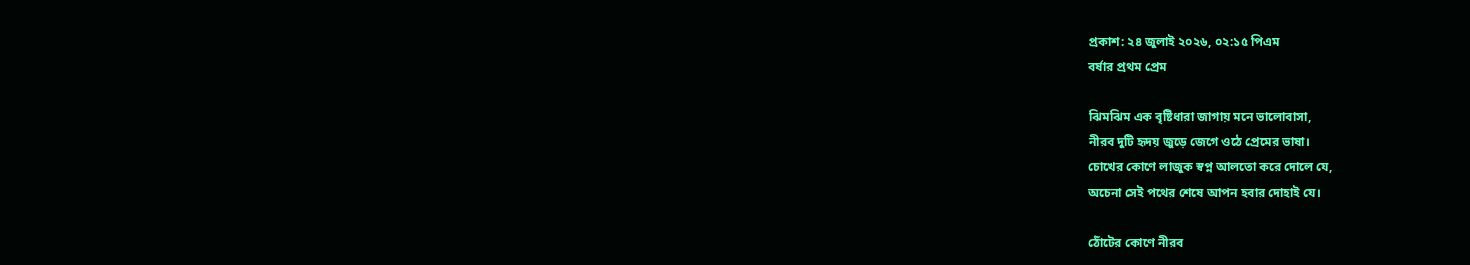প্রকাশ: ২৪ জুলাই ২০২৬, ০২:১৫ পিএম
বর্ষার প্রথম প্রেম

ঝিমঝিম এক বৃষ্টিধারা জাগায় মনে ভালোবাসা,
নীরব দুটি হৃদয় জুড়ে জেগে ওঠে প্রেমের ভাষা।
চোখের কোণে লাজুক স্বপ্ন আলতো করে দোলে যে,
অচেনা সেই পথের শেষে আপন হবার দোহাই যে।

ঠোঁটের কোণে নীরব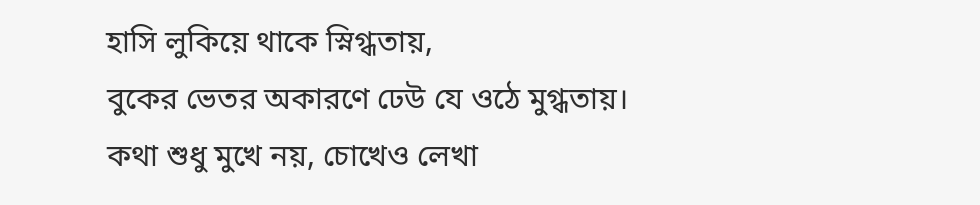হাসি লুকিয়ে থাকে স্নিগ্ধতায়,
বুকের ভেতর অকারণে ঢেউ যে ওঠে মুগ্ধতায়।
কথা শুধু মুখে নয়, চোখেও লেখা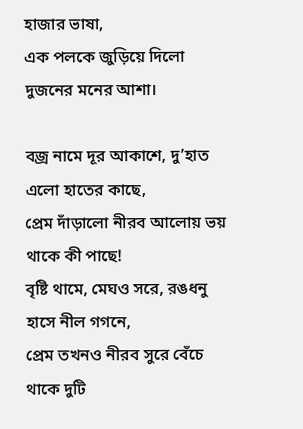হাজার ভাষা,
এক পলকে জুড়িয়ে দিলো দুজনের মনের আশা।

বজ্র নামে দূর আকাশে, দু’হাত এলো হাতের কাছে,
প্রেম দাঁড়ালো নীরব আলোয় ভয় থাকে কী পাছে!
বৃষ্টি থামে, মেঘও সরে, রঙধনু হাসে নীল গগনে,
প্রেম তখনও নীরব সুরে বেঁচে থাকে দুটি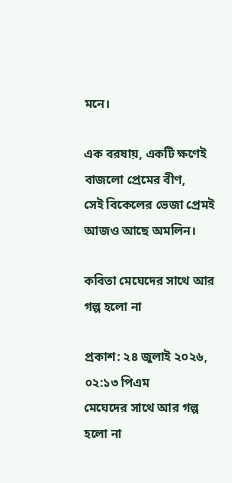মনে।

এক বরষায়, একটি ক্ষণেই বাজলো প্রেমের বীণ,
সেই বিকেলের ভেজা প্রেমই আজও আছে অমলিন।

কবিতা মেঘেদের সাথে আর গল্প হলো না

প্রকাশ: ২৪ জুলাই ২০২৬, ০২:১৩ পিএম
মেঘেদের সাথে আর গল্প হলো না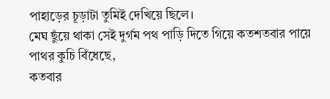পাহাড়ের চূড়াটা তুমিই দেখিয়ে ছিলে।
মেঘ ছুঁয়ে থাকা সেই দুর্গম পথ পাড়ি দিতে গিয়ে কতশতবার পায়ে পাথর কুচি বিঁধেছে,
কতবার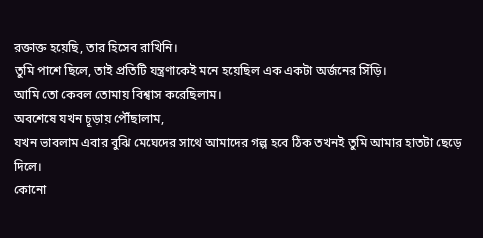রক্তাক্ত হয়েছি, তার হিসেব রাখিনি।
তুমি পাশে ছিলে, তাই প্রতিটি যন্ত্রণাকেই মনে হয়েছিল এক একটা অর্জনের সিঁড়ি।
আমি তো কেবল তোমায় বিশ্বাস করেছিলাম।
অবশেষে যখন চূড়ায় পৌঁছালাম,
যখন ভাবলাম এবার বুঝি মেঘেদের সাথে আমাদের গল্প হবে ঠিক তখনই তুমি আমার হাতটা ছেড়ে দিলে।
কোনো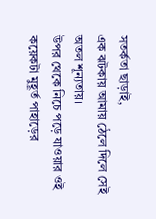সতর্কতা ছাড়াই,
এক ঝটকায় আমায় ঠেলে দিলে সেই অতল শূন্যতায়।
উপর থেকে নিচে পড়ে যাওয়ার ওই কয়েকটা মুহূর্ত পাহাড়ের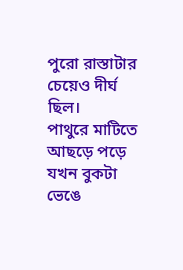পুরো রাস্তাটার চেয়েও দীর্ঘ ছিল।
পাথুরে মাটিতে আছড়ে পড়ে যখন বুকটা ভেঙে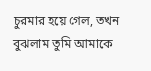চুরমার হয়ে গেল, তখন বুঝলাম তুমি আমাকে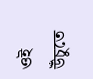ওই উঁচুতে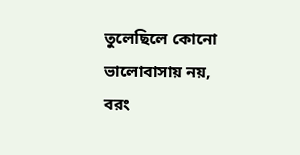তুলেছিলে কোনো ভালোবাসায় নয়,
বরং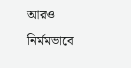আরও নির্মমভাবে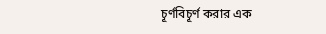চূর্ণবিচূর্ণ করার এক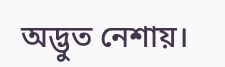অদ্ভুত নেশায়।